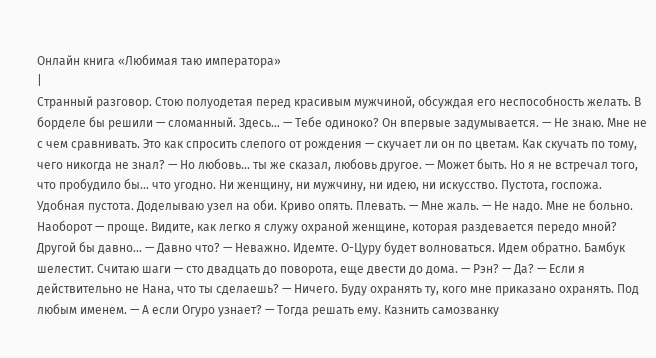Онлайн книга «Любимая таю императора»
|
Странный разговор. Стою полуодетая перед красивым мужчиной, обсуждая его неспособность желать. В борделе бы решили — сломанный. Здесь... — Тебе одиноко? Он впервые задумывается. — Не знаю. Мне не с чем сравнивать. Это как спросить слепого от рождения — скучает ли он по цветам. Как скучать по тому, чего никогда не знал? — Но любовь... ты же сказал, любовь другое. — Может быть. Но я не встречал того, что пробудило бы... что угодно. Ни женщину, ни мужчину, ни идею, ни искусство. Пустота, госпожа. Удобная пустота. Доделываю узел на оби. Криво опять. Плевать. — Мне жаль. — Не надо. Мне не больно. Наоборот — проще. Видите, как легко я служу охраной женщине, которая раздевается передо мной? Другой бы давно... — Давно что? — Неважно. Идемте. О-Цуру будет волноваться. Идем обратно. Бамбук шелестит. Считаю шаги — сто двадцать до поворота, еще двести до дома. — Рэн? — Да? — Если я действительно не Нана, что ты сделаешь? — Ничего. Буду охранять ту, кого мне приказано охранять. Под любым именем. — А если Огуро узнает? — Тогда решать ему. Казнить самозванку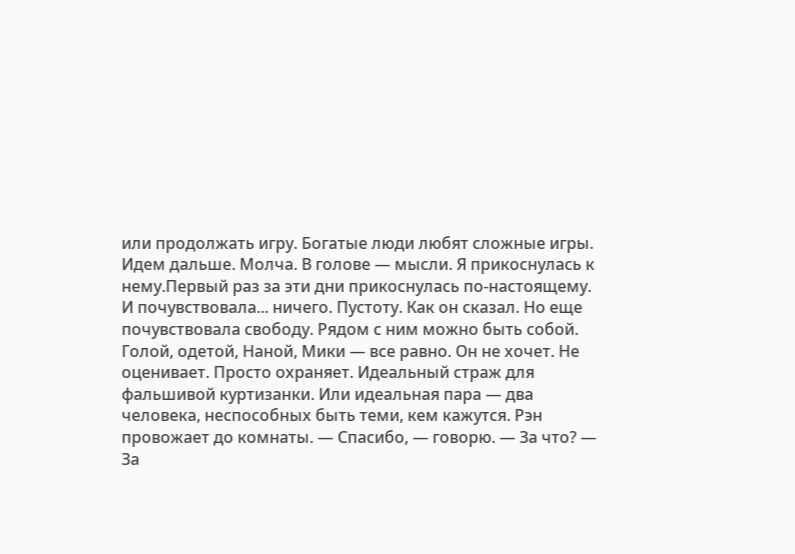или продолжать игру. Богатые люди любят сложные игры. Идем дальше. Молча. В голове — мысли. Я прикоснулась к нему.Первый раз за эти дни прикоснулась по-настоящему. И почувствовала... ничего. Пустоту. Как он сказал. Но еще почувствовала свободу. Рядом с ним можно быть собой. Голой, одетой, Наной, Мики — все равно. Он не хочет. Не оценивает. Просто охраняет. Идеальный страж для фальшивой куртизанки. Или идеальная пара — два человека, неспособных быть теми, кем кажутся. Рэн провожает до комнаты. — Спасибо, — говорю. — За что? — За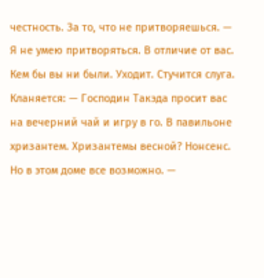честность. За то, что не притворяешься. — Я не умею притворяться. В отличие от вас. Кем бы вы ни были. Уходит. Стучится слуга. Кланяется: — Господин Такэда просит вас на вечерний чай и игру в го. В павильоне хризантем. Хризантемы весной? Нонсенс. Но в этом доме все возможно. —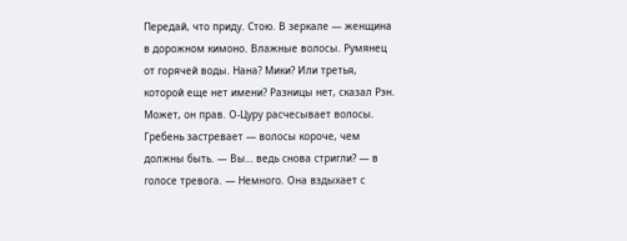Передай, что приду. Стою. В зеркале — женщина в дорожном кимоно. Влажные волосы. Румянец от горячей воды. Нана? Мики? Или третья, которой еще нет имени? Разницы нет, сказал Рэн. Может, он прав. О-Цуру расчесывает волосы. Гребень застревает — волосы короче, чем должны быть. — Вы… ведь снова стригли? — в голосе тревога. — Немного. Она вздыхает с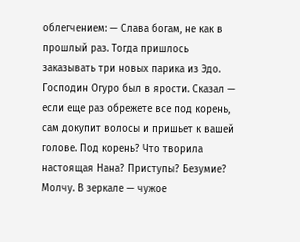облегчением: — Слава богам, не как в прошлый раз. Тогда пришлось заказывать три новых парика из Эдо. Господин Огуро был в ярости. Сказал — если еще раз обрежете все под корень, сам докупит волосы и пришьет к вашей голове. Под корень? Что творила настоящая Нана? Приступы? Безумие? Молчу. В зеркале — чужое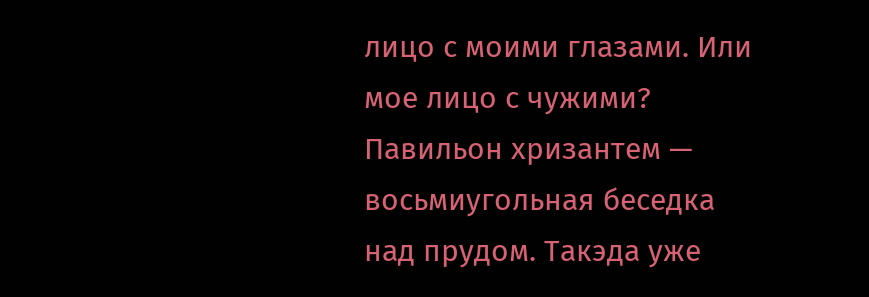лицо с моими глазами. Или мое лицо с чужими? Павильон хризантем — восьмиугольная беседка над прудом. Такэда уже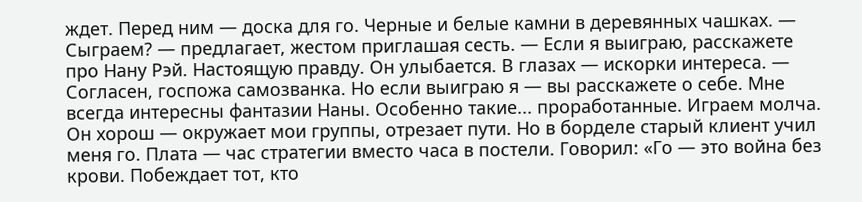ждет. Перед ним — доска для го. Черные и белые камни в деревянных чашках. — Сыграем? — предлагает, жестом приглашая сесть. — Если я выиграю, расскажете про Нану Рэй. Настоящую правду. Он улыбается. В глазах — искорки интереса. — Согласен, госпожа самозванка. Но если выиграю я — вы расскажете о себе. Мне всегда интересны фантазии Наны. Особенно такие... проработанные. Играем молча. Он хорош — окружает мои группы, отрезает пути. Но в борделе старый клиент учил меня го. Плата — час стратегии вместо часа в постели. Говорил: «Го — это война без крови. Побеждает тот, кто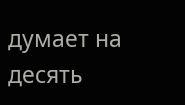думает на десять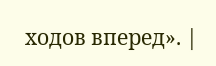ходов вперед». |